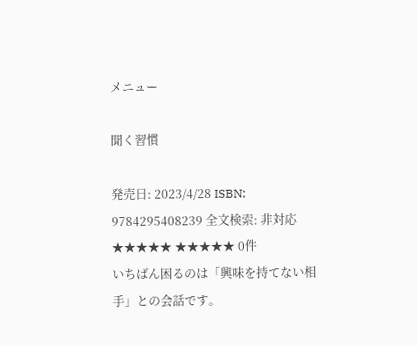メニュー

聞く習慣

発売日: 2023/4/28 ISBN: 9784295408239 全文検索: 非対応
★★★★★ ★★★★★ 0件
いちばん困るのは「興味を持てない相手」との会話です。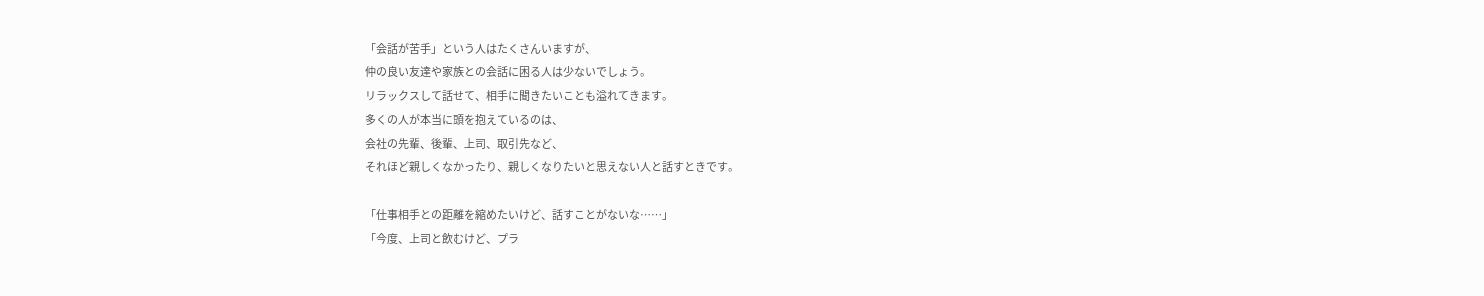「会話が苦手」という人はたくさんいますが、
仲の良い友達や家族との会話に困る人は少ないでしょう。
リラックスして話せて、相手に聞きたいことも溢れてきます。
多くの人が本当に頭を抱えているのは、
会社の先輩、後輩、上司、取引先など、
それほど親しくなかったり、親しくなりたいと思えない人と話すときです。

「仕事相手との距離を縮めたいけど、話すことがないな……」
「今度、上司と飲むけど、プラ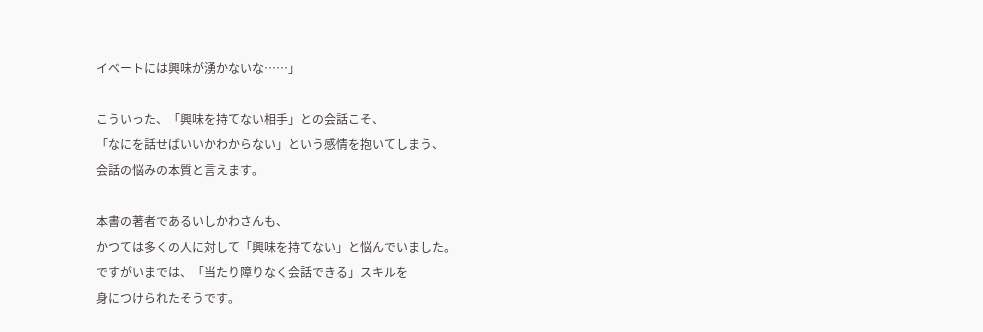イベートには興味が湧かないな……」

こういった、「興味を持てない相手」との会話こそ、
「なにを話せばいいかわからない」という感情を抱いてしまう、
会話の悩みの本質と言えます。

本書の著者であるいしかわさんも、
かつては多くの人に対して「興味を持てない」と悩んでいました。
ですがいまでは、「当たり障りなく会話できる」スキルを
身につけられたそうです。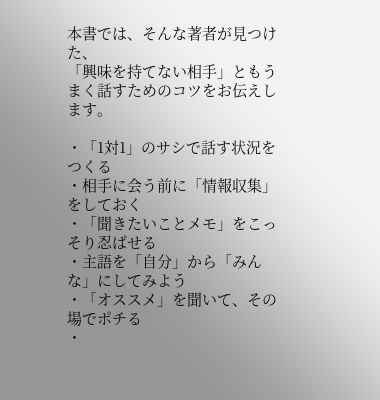本書では、そんな著者が見つけた、
「興味を持てない相手」ともうまく話すためのコツをお伝えします。

・「1対1」のサシで話す状況をつくる
・相手に会う前に「情報収集」をしておく
・「聞きたいことメモ」をこっそり忍ばせる
・主語を「自分」から「みんな」にしてみよう
・「オススメ」を聞いて、その場でポチる
・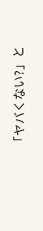「ヤバくない?」と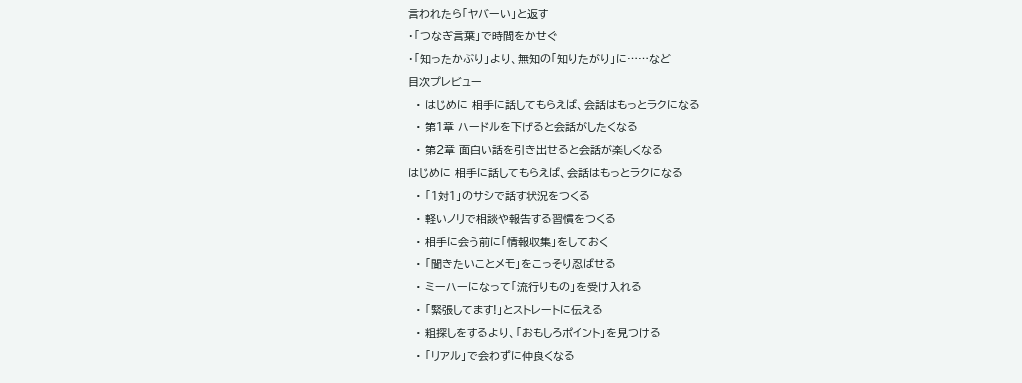言われたら「ヤバーい」と返す
・「つなぎ言葉」で時間をかせぐ
・「知ったかぶり」より、無知の「知りたがり」に……など
目次プレビュー
  • はじめに 相手に話してもらえば、会話はもっとラクになる
  • 第1章 ハードルを下げると会話がしたくなる
  • 第2章 面白い話を引き出せると会話が楽しくなる
はじめに 相手に話してもらえば、会話はもっとラクになる
  • 「1対1」のサシで話す状況をつくる
  • 軽いノリで相談や報告する習慣をつくる
  • 相手に会う前に「情報収集」をしておく
  • 「聞きたいことメモ」をこっそり忍ばせる
  • ミーハーになって「流行りもの」を受け入れる
  • 「緊張してます!」とストレートに伝える
  • 粗探しをするより、「おもしろポイント」を見つける
  • 「リアル」で会わずに仲良くなる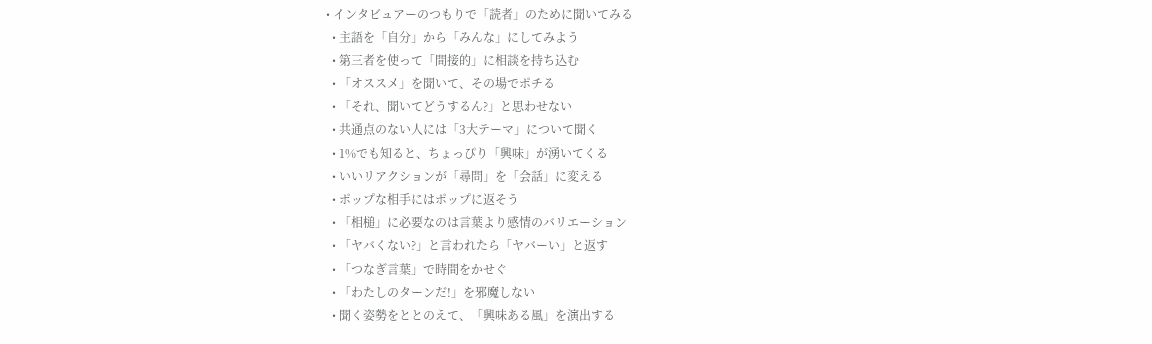• インタビュアーのつもりで「読者」のために聞いてみる
  • 主語を「自分」から「みんな」にしてみよう
  • 第三者を使って「間接的」に相談を持ち込む
  • 「オススメ」を聞いて、その場でポチる
  • 「それ、聞いてどうするん?」と思わせない
  • 共通点のない人には「3大テーマ」について聞く
  • 1%でも知ると、ちょっぴり「興味」が湧いてくる
  • いいリアクションが「尋問」を「会話」に変える
  • ポップな相手にはポップに返そう
  • 「相槌」に必要なのは言葉より感情のバリエーション
  • 「ヤバくない?」と言われたら「ヤバーい」と返す
  • 「つなぎ言葉」で時間をかせぐ
  • 「わたしのターンだ!」を邪魔しない
  • 聞く姿勢をととのえて、「興味ある風」を演出する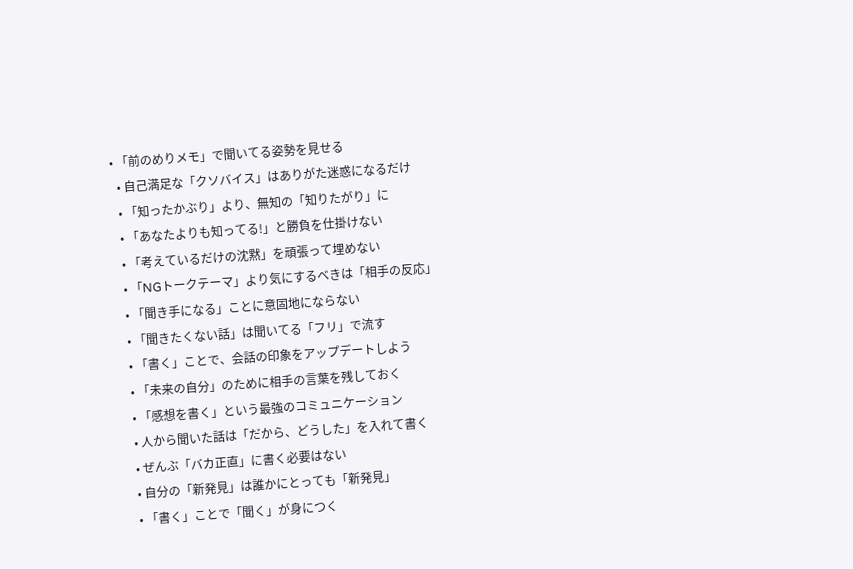• 「前のめりメモ」で聞いてる姿勢を見せる
  • 自己満足な「クソバイス」はありがた迷惑になるだけ
  • 「知ったかぶり」より、無知の「知りたがり」に
  • 「あなたよりも知ってる!」と勝負を仕掛けない
  • 「考えているだけの沈黙」を頑張って埋めない
  • 「NGトークテーマ」より気にするべきは「相手の反応」
  • 「聞き手になる」ことに意固地にならない
  • 「聞きたくない話」は聞いてる「フリ」で流す
  • 「書く」ことで、会話の印象をアップデートしよう
  • 「未来の自分」のために相手の言葉を残しておく
  • 「感想を書く」という最強のコミュニケーション
  • 人から聞いた話は「だから、どうした」を入れて書く
  • ぜんぶ「バカ正直」に書く必要はない
  • 自分の「新発見」は誰かにとっても「新発見」
  • 「書く」ことで「聞く」が身につく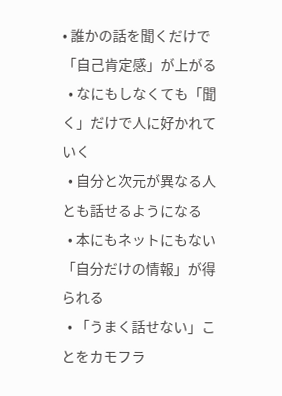• 誰かの話を聞くだけで「自己肯定感」が上がる
  • なにもしなくても「聞く」だけで人に好かれていく
  • 自分と次元が異なる人とも話せるようになる
  • 本にもネットにもない「自分だけの情報」が得られる
  • 「うまく話せない」ことをカモフラ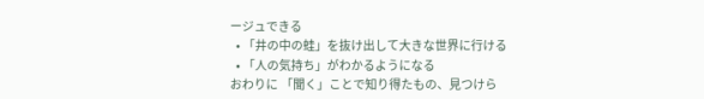ージュできる
  • 「井の中の蛙」を抜け出して大きな世界に行ける
  • 「人の気持ち」がわかるようになる
おわりに 「聞く」ことで知り得たもの、見つけら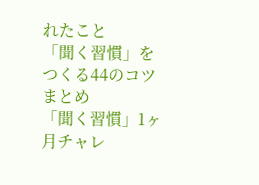れたこと
「聞く習慣」をつくる44のコツまとめ
「聞く習慣」1ヶ月チャレ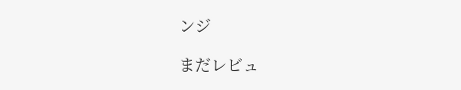ンジ

まだレビュ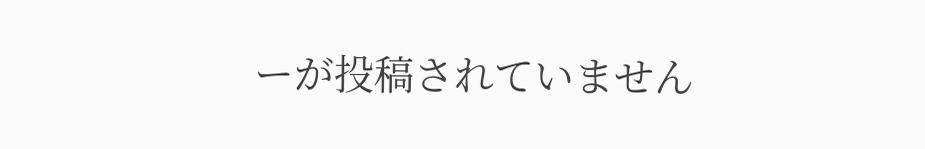ーが投稿されていません